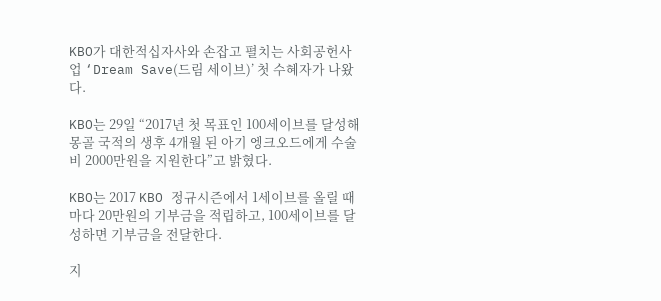KBO가 대한적십자사와 손잡고 펼치는 사회공헌사업 ‘Dream Save(드림 세이브)’ 첫 수혜자가 나왔다.

KBO는 29일 “2017년 첫 목표인 100세이브를 달성해 몽골 국적의 생후 4개월 된 아기 엥크오드에게 수술비 2000만원을 지원한다”고 밝혔다.

KBO는 2017 KBO 정규시즌에서 1세이브를 올릴 때마다 20만원의 기부금을 적립하고, 100세이브를 달성하면 기부금을 전달한다.

지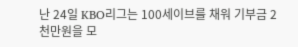난 24일 KBO리그는 100세이브를 채워 기부금 2천만원을 모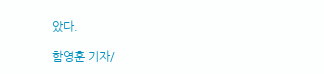았다.

함영훈 기자/